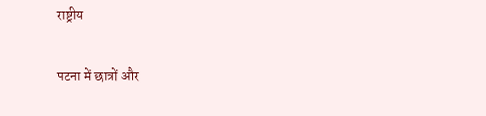राष्ट्रीय

पटना में छात्रों और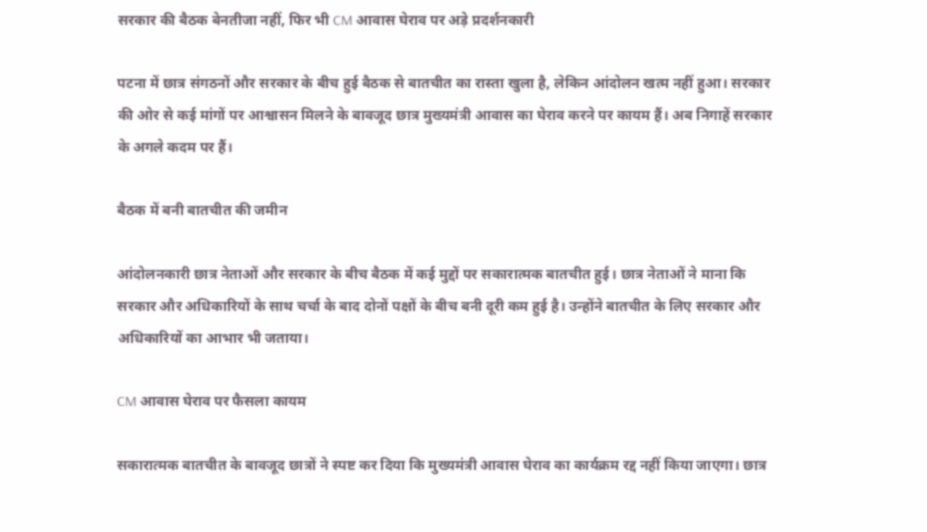सरकार की बैठक बेनतीजा नहीं, फिर भी CM आवास घेराव पर अड़े प्रदर्शनकारी

पटना में छात्र संगठनों और सरकार के बीच हुई बैठक से बातचीत का रास्ता खुला है, लेकिन आंदोलन खत्म नहीं हुआ। सरकार की ओर से कई मांगों पर आश्वासन मिलने के बावजूद छात्र मुख्यमंत्री आवास का घेराव करने पर कायम हैं। अब निगाहें सरकार के अगले कदम पर हैं।

बैठक में बनी बातचीत की जमीन

आंदोलनकारी छात्र नेताओं और सरकार के बीच बैठक में कई मुद्दों पर सकारात्मक बातचीत हुई। छात्र नेताओं ने माना कि सरकार और अधिकारियों के साथ चर्चा के बाद दोनों पक्षों के बीच बनी दूरी कम हुई है। उन्होंने बातचीत के लिए सरकार और अधिकारियों का आभार भी जताया।

CM आवास घेराव पर फैसला कायम

सकारात्मक बातचीत के बावजूद छात्रों ने स्पष्ट कर दिया कि मुख्यमंत्री आवास घेराव का कार्यक्रम रद्द नहीं किया जाएगा। छात्र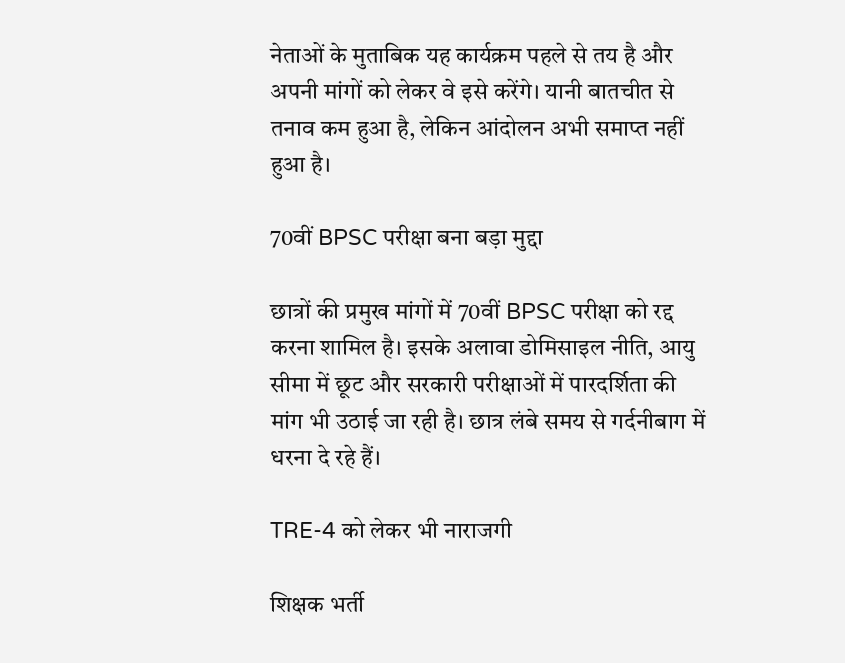नेताओं के मुताबिक यह कार्यक्रम पहले से तय है और अपनी मांगों को लेकर वे इसे करेंगे। यानी बातचीत से तनाव कम हुआ है, लेकिन आंदोलन अभी समाप्त नहीं हुआ है।

70वीं BPSC परीक्षा बना बड़ा मुद्दा

छात्रों की प्रमुख मांगों में 70वीं BPSC परीक्षा को रद्द करना शामिल है। इसके अलावा डोमिसाइल नीति, आयु सीमा में छूट और सरकारी परीक्षाओं में पारदर्शिता की मांग भी उठाई जा रही है। छात्र लंबे समय से गर्दनीबाग में धरना दे रहे हैं।

TRE-4 को लेकर भी नाराजगी

शिक्षक भर्ती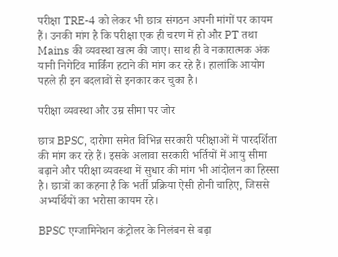परीक्षा TRE-4 को लेकर भी छात्र संगठन अपनी मांगों पर कायम हैं। उनकी मांग है कि परीक्षा एक ही चरण में हो और PT तथा Mains की व्यवस्था खत्म की जाए। साथ ही वे नकारात्मक अंक यानी निगेटिव मार्किंग हटाने की मांग कर रहे हैं। हालांकि आयोग पहले ही इन बदलावों से इनकार कर चुका है।

परीक्षा व्यवस्था और उम्र सीमा पर जोर

छात्र BPSC, दारोगा समेत विभिन्न सरकारी परीक्षाओं में पारदर्शिता की मांग कर रहे हैं। इसके अलावा सरकारी भर्तियों में आयु सीमा बढ़ाने और परीक्षा व्यवस्था में सुधार की मांग भी आंदोलन का हिस्सा है। छात्रों का कहना है कि भर्ती प्रक्रिया ऐसी होनी चाहिए, जिससे अभ्यर्थियों का भरोसा कायम रहे।

BPSC एग्जामिनेशन कंट्रोलर के निलंबन से बढ़ा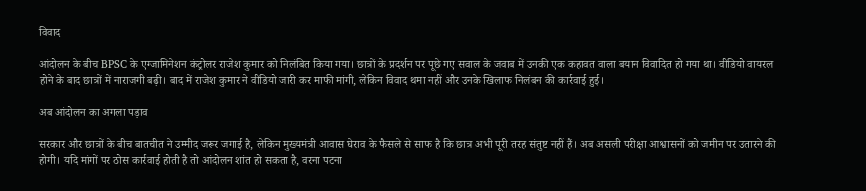विवाद

आंदोलन के बीच BPSC के एग्जामिनेशन कंट्रोलर राजेश कुमार को निलंबित किया गया। छात्रों के प्रदर्शन पर पूछे गए सवाल के जवाब में उनकी एक कहावत वाला बयान विवादित हो गया था। वीडियो वायरल होने के बाद छात्रों में नाराजगी बढ़ी। बाद में राजेश कुमार ने वीडियो जारी कर माफी मांगी, लेकिन विवाद थमा नहीं और उनके खिलाफ निलंबन की कार्रवाई हुई।

अब आंदोलन का अगला पड़ाव

सरकार और छात्रों के बीच बातचीत ने उम्मीद जरूर जगाई है, लेकिन मुख्यमंत्री आवास घेराव के फैसले से साफ है कि छात्र अभी पूरी तरह संतुष्ट नहीं हैं। अब असली परीक्षा आश्वासनों को जमीन पर उतारने की होगी। यदि मांगों पर ठोस कार्रवाई होती है तो आंदोलन शांत हो सकता है, वरना पटना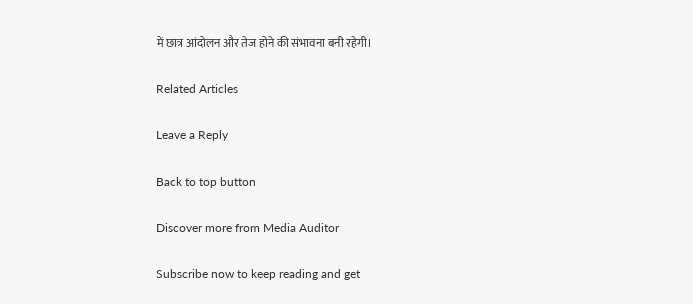में छात्र आंदोलन और तेज होने की संभावना बनी रहेगी।

Related Articles

Leave a Reply

Back to top button

Discover more from Media Auditor

Subscribe now to keep reading and get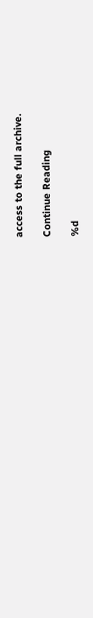access to the full archive.

Continue Reading

%d